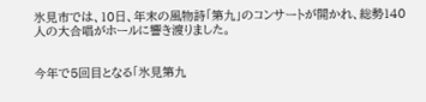氷見市では、10日、年末の風物詩「第九」のコンサートが開かれ、総勢140人の大合唱がホールに響き渡りました。


今年で5回目となる「氷見第九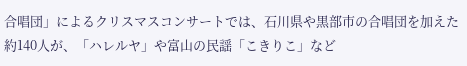合唱団」によるクリスマスコンサートでは、石川県や黒部市の合唱団を加えた約140人が、「ハレルヤ」や富山の民謡「こきりこ」など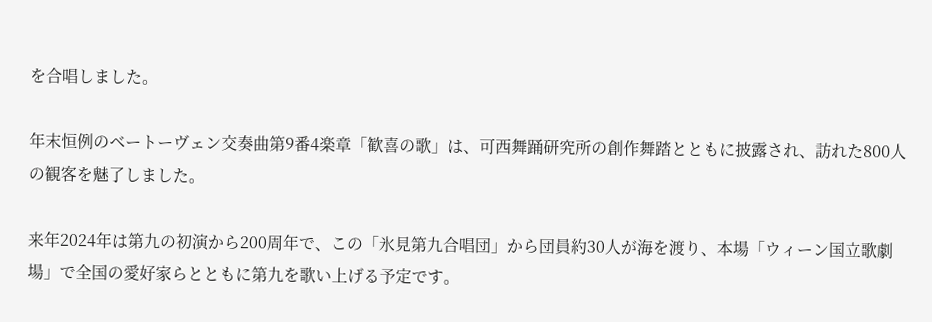を合唱しました。

年末恒例のベートーヴェン交奏曲第9番4楽章「歓喜の歌」は、可西舞踊研究所の創作舞踏とともに披露され、訪れた800人の観客を魅了しました。

来年2024年は第九の初演から200周年で、この「氷見第九合唱団」から団員約30人が海を渡り、本場「ウィーン国立歌劇場」で全国の愛好家らとともに第九を歌い上げる予定です。